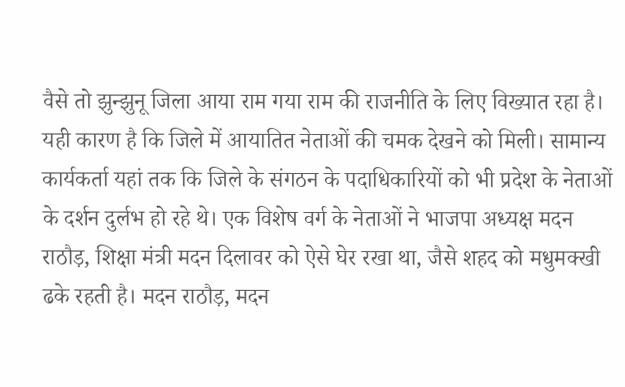वैसे तो झुन्झुनू जिला आया राम गया राम की राजनीति के लिए विख्यात रहा है। यही कारण है कि जिले में आयातित नेताओं की चमक देखने को मिली। सामान्य कार्यकर्ता यहां तक कि जिले के संगठन के पदाधिकारियों को भी प्रदेश के नेताओं के दर्शन दुर्लभ हो रहे थे। एक विशेष वर्ग के नेताओं ने भाजपा अध्यक्ष मदन राठौड़, शिक्षा मंत्री मदन दिलावर को ऐसे घेर रखा था, जैसे शहद को मधुमक्खी ढके रहती है। मदन राठौड़, मदन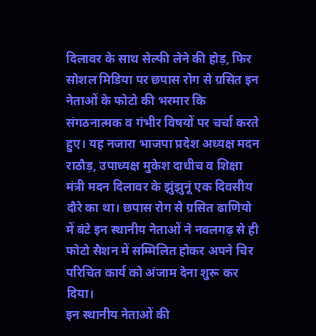दिलावर के साथ सेल्फी लेने की होड़, फिर सोशल मिडिया पर छपास रोग से ग्रसित इन नेताओं के फोटो की भरमार कि संगठनात्मक व गंभीर विषयों पर चर्चा करते हुए। यह नजारा भाजपा प्रदेश अध्यक्ष मदन राठौड़, उपाध्यक्ष मुकेश दाधीच व शिक्षा मंत्री मदन दिलावर के झुंझुनूं एक दिवसीय दौरे का था। छपास रोग से ग्रसित ढाणियो में बंटे इन स्थानीय नेताओं ने नवलगढ़ से ही फोटो सैशन में सम्मिलित होकर अपने चिर परिचित कार्य को अंजाम देना शुरू कर दिया।
इन स्थानीय नेताओं की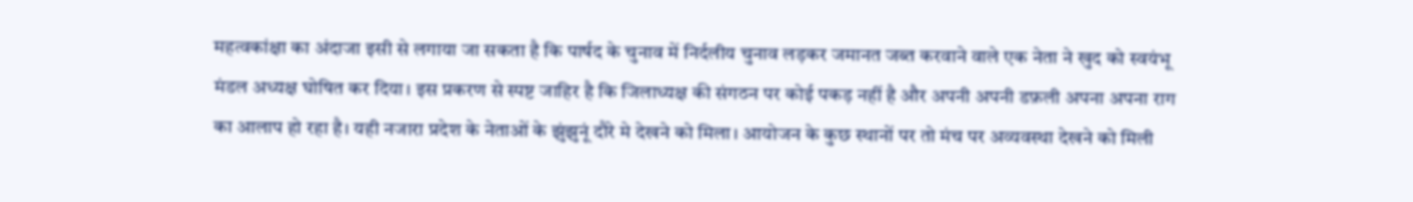महत्वकांक्षा का अंदाजा इसी से लगाया जा सकता है कि पार्षद के चुनाव में निर्दलीय चुनाव लड़कर जमानत जब्त करवाने वाले एक नेता ने खुद को स्वयंभू मंडल अध्यक्ष घोषित कर दिया। इस प्रकरण से स्पष्ट जाहिर है कि जिलाध्यक्ष की संगठन पर कोई पकड़ नहीं है और अपनी अपनी डफ़ली अपना अपना राग का आलाप हो रहा है। यही नजारा प्रदेश के नेताओं के झुंझुनूं दौरे मे देखने को मिला। आयोजन के कुछ स्थानों पर तो मंच पर अव्यवस्था देखने को मिली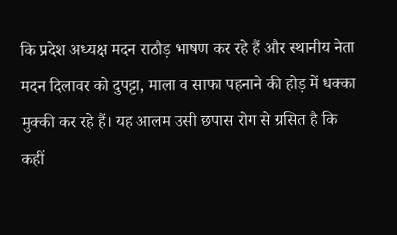कि प्रदेश अध्यक्ष मदन राठौड़ भाषण कर रहे हैं और स्थानीय नेता मदन दिलावर को दुपट्टा, माला व साफा पहनाने की होड़ में धक्का मुक्की कर रहे हैं। यह आलम उसी छपास रोग से ग्रसित है कि कहीं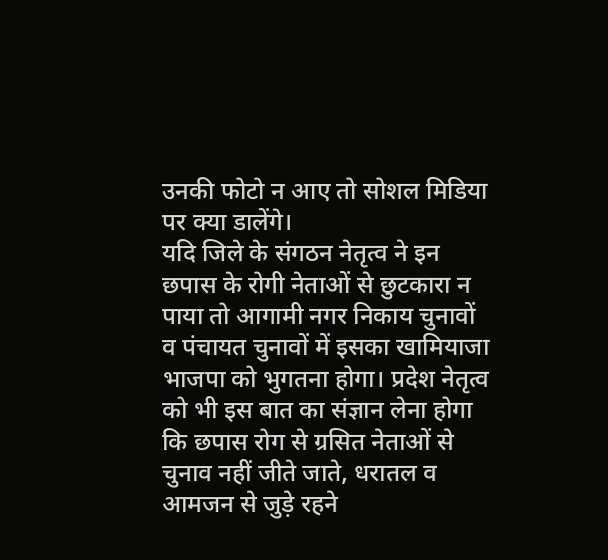उनकी फोटो न आए तो सोशल मिडिया पर क्या डालेंगे।
यदि जिले के संगठन नेतृत्व ने इन छपास के रोगी नेताओं से छुटकारा न पाया तो आगामी नगर निकाय चुनावों व पंचायत चुनावों में इसका खामियाजा भाजपा को भुगतना होगा। प्रदेश नेतृत्व को भी इस बात का संज्ञान लेना होगा कि छपास रोग से ग्रसित नेताओं से चुनाव नहीं जीते जाते, धरातल व आमजन से जुड़े रहने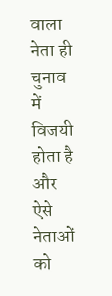वाला नेता ही चुनाव में विजयी होता है और ऐसे नेताओं को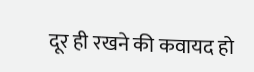दूर ही रखने की कवायद हो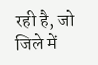रही है, जो जिले में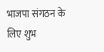भाजपा संगठन के लिए शुभ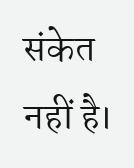संकेत नहीं है।